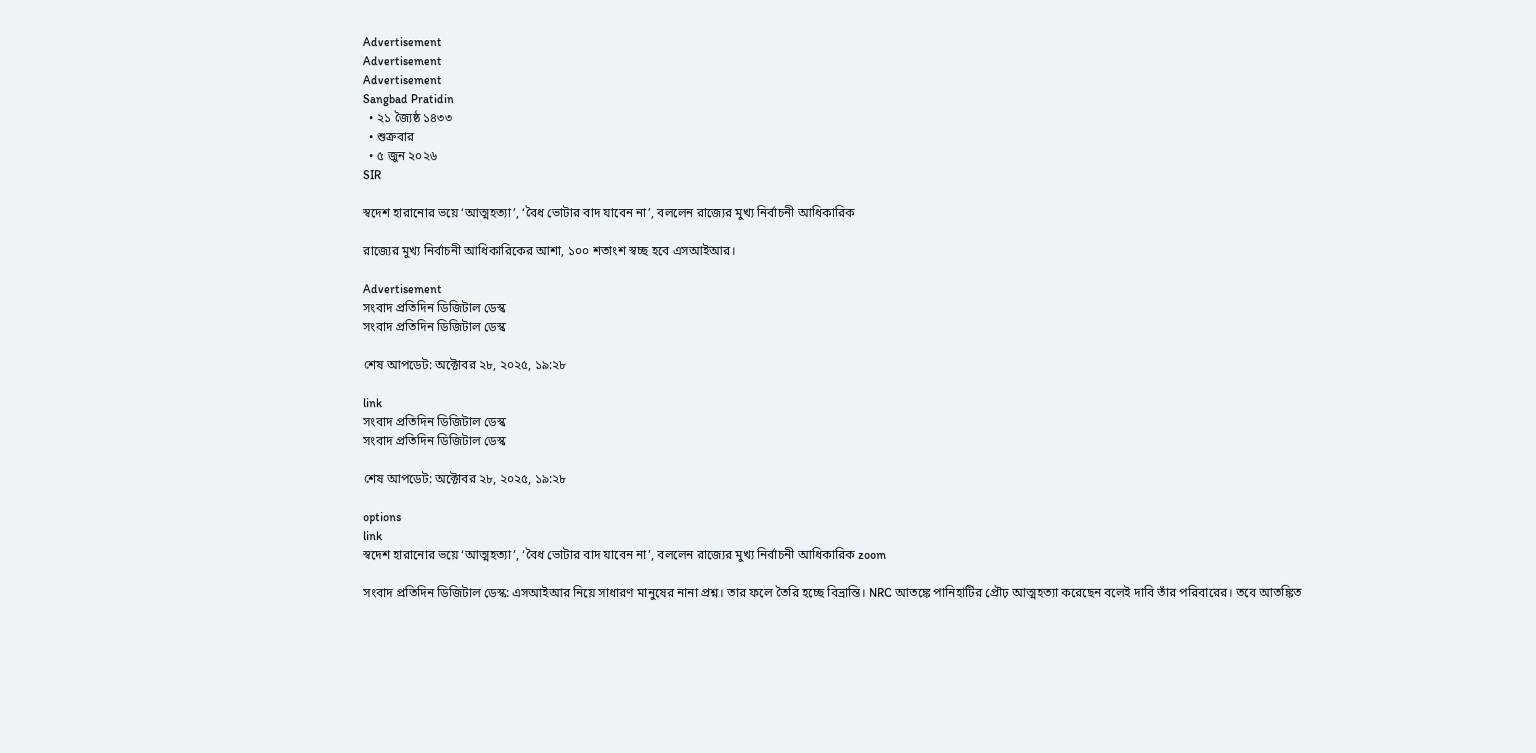Advertisement
Advertisement
Advertisement
Sangbad Pratidin
  • ২১ জ্যৈষ্ঠ ১৪৩৩
  • শুক্রবার
  • ৫ জুন ২০২৬
SIR

স্বদেশ হারানোর ভয়ে ‘আত্মহত্যা’, ‘বৈধ ভোটার বাদ যাবেন না’, বললেন রাজ্যের মুখ্য নির্বাচনী আধিকারিক

রাজ্যের মুখ্য নির্বাচনী আধিকারিকের আশা, ১০০ শতাংশ স্বচ্ছ হবে এসআইআর।

Advertisement
সংবাদ প্রতিদিন ডিজিটাল ডেস্ক
সংবাদ প্রতিদিন ডিজিটাল ডেস্ক

শেষ আপডেট: অক্টোবর ২৮, ২০২৫, ১৯:২৮

link
সংবাদ প্রতিদিন ডিজিটাল ডেস্ক
সংবাদ প্রতিদিন ডিজিটাল ডেস্ক

শেষ আপডেট: অক্টোবর ২৮, ২০২৫, ১৯:২৮

options
link
স্বদেশ হারানোর ভয়ে ‘আত্মহত্যা’, ‘বৈধ ভোটার বাদ যাবেন না’, বললেন রাজ্যের মুখ্য নির্বাচনী আধিকারিক zoom

সংবাদ প্রতিদিন ডিজিটাল ডেস্ক: এসআইআর নিয়ে সাধারণ মানুষের নানা প্রশ্ন। তার ফলে তৈরি হচ্ছে বিভ্রান্তি। NRC আতঙ্কে পানিহাটির প্রৌঢ় আত্মহত্যা করেছেন বলেই দাবি তাঁর পরিবারের। তবে আতঙ্কিত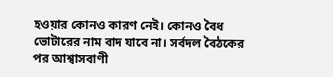হওয়ার কোনও কারণ নেই। কোনও বৈধ ভোটারের নাম বাদ যাবে না। সর্বদল বৈঠকের পর আশ্বাসবাণী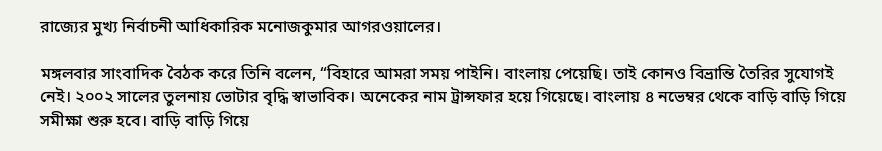রাজ্যের মুখ্য নির্বাচনী আধিকারিক মনোজকুমার আগরওয়ালের।

মঙ্গলবার সাংবাদিক বৈঠক করে তিনি বলেন, “বিহারে আমরা সময় পাইনি। বাংলায় পেয়েছি। তাই কোনও বিভ্রান্তি তৈরির সুযোগই নেই। ২০০২ সালের তুলনায় ভোটার বৃদ্ধি স্বাভাবিক। অনেকের নাম ট্রান্সফার হয়ে গিয়েছে। বাংলায় ৪ নভেম্বর থেকে বাড়ি বাড়ি গিয়ে সমীক্ষা শুরু হবে। বাড়ি বাড়ি গিয়ে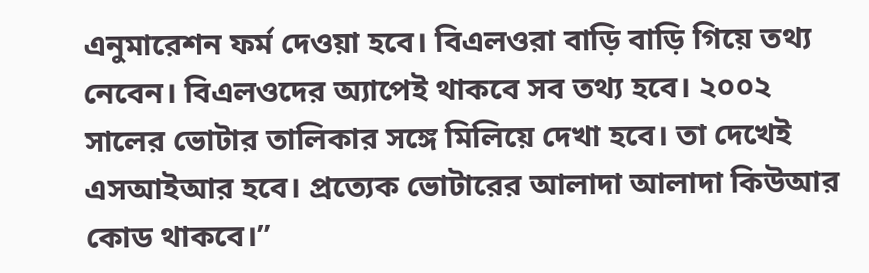এনুমারেশন ফর্ম দেওয়া হবে। বিএলওরা বাড়ি বাড়ি গিয়ে তথ্য নেবেন। বিএলওদের অ্যাপেই থাকবে সব তথ্য হবে। ২০০২ সালের ভোটার তালিকার সঙ্গে মিলিয়ে দেখা হবে। তা দেখেই এসআইআর হবে। প্রত্যেক ভোটারের আলাদা আলাদা কিউআর কোড থাকবে।”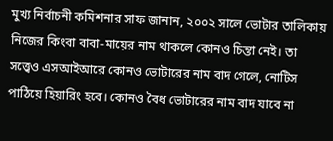মুখ্য নির্বাচনী কমিশনার সাফ জানান, ২০০২ সালে ভোটার তালিকায় নিজের কিংবা বাবা-মায়ের নাম থাকলে কোনও চিন্তা নেই। তা সত্ত্বেও এসআইআরে কোনও ভোটারের নাম বাদ গেলে, নোটিস পাঠিয়ে হিয়ারিং হবে। কোনও বৈধ ভোটারের নাম বাদ যাবে না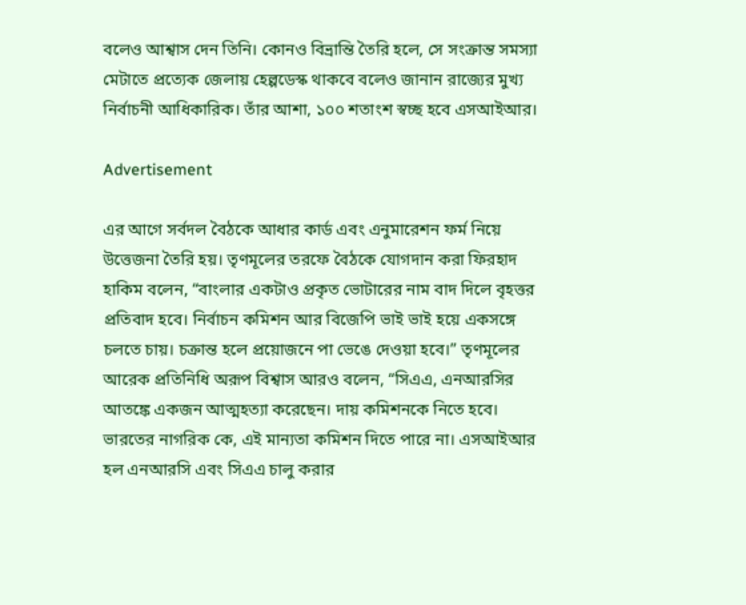বলেও আশ্বাস দেন তিনি। কোনও বিভ্রান্তি তৈরি হলে, সে সংক্রান্ত সমস্যা মেটাতে প্রত্যেক জেলায় হেল্পডেস্ক থাকবে বলেও জানান রাজ্যের মুখ্য নির্বাচনী আধিকারিক। তাঁর আশা, ১০০ শতাংশ স্বচ্ছ হবে এসআইআর।

Advertisement

এর আগে সর্বদল বৈঠকে আধার কার্ড এবং এনুমারেশন ফর্ম নিয়ে উত্তেজনা তৈরি হয়। তৃণমূলের তরফে বৈঠকে যোগদান করা ফিরহাদ হাকিম বলেন, “বাংলার একটাও প্রকৃত ভোটারের নাম বাদ দিলে বৃহত্তর প্রতিবাদ হবে। নির্বাচন কমিশন আর বিজেপি ভাই ভাই হয়ে একসঙ্গে চলতে চায়। চক্রান্ত হলে প্রয়োজনে পা ভেঙে দেওয়া হবে।” তৃণমূলের আরেক প্রতিনিধি অরূপ বিশ্বাস আরও বলেন, “সিএএ, এনআরসির আতঙ্কে একজন আত্মহত্যা করেছেন। দায় কমিশনকে নিতে হবে। ভারতের নাগরিক কে, এই মান্যতা কমিশন দিতে পারে না। এসআইআর হল এনআরসি এবং সিএএ চালু করার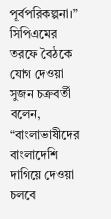পূর্বপরিকল্পনা।” সিপিএমের তরফে বৈঠকে যোগ দেওয়া সুজন চক্রবর্তী বলেন, “বাংলাভাষীদের বাংলাদেশি দাগিয়ে দেওয়া চলবে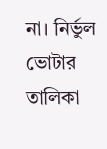না। নির্ভুল ভোটার তালিকা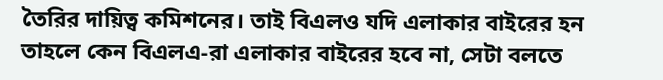তৈরির দায়িত্ব কমিশনের। তাই বিএলও যদি এলাকার বাইরের হন তাহলে কেন বিএলএ-রা এলাকার বাইরের হবে না, সেটা বলতে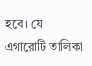হবে। যে এগারোটি তালিকা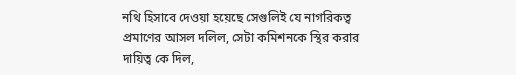নথি হিসাবে দেওয়া হয়েছে সেগুলিই যে নাগরিকত্ব প্রমাণের আসল দলিল, সেটা কমিশনকে স্থির করার দায়িত্ব কে দিল,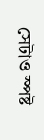সেটাও স্পষ্ট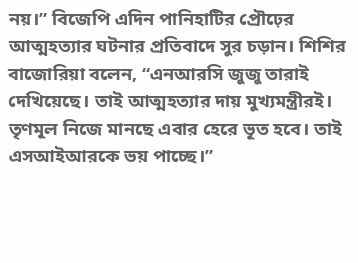নয়।” বিজেপি এদিন পানিহাটির প্রৌঢ়ের আত্মহত্যার ঘটনার প্রতিবাদে সুর চড়ান। শিশির বাজোরিয়া বলেন, “এনআরসি জুজু তারাই দেখিয়েছে। তাই আত্মহত্যার দায় মুখ্যমন্ত্রীরই। তৃণমূল নিজে মানছে এবার হেরে ভূত হবে। তাই এসআইআরকে ভয় পাচ্ছে।”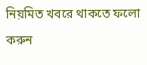নিয়মিত খবরে থাকতে ফলো করুন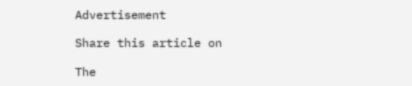Advertisement

Share this article on

The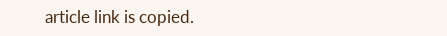article link is copied.